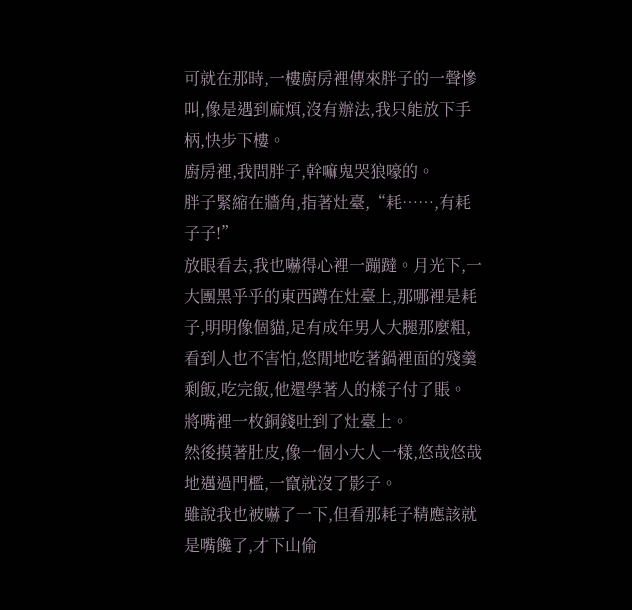可就在那時,一樓廚房裡傳來胖子的一聲慘叫,像是遇到麻煩,沒有辦法,我只能放下手柄,快步下樓。
廚房裡,我問胖子,幹嘛鬼哭狼嚎的。
胖子緊縮在牆角,指著灶臺,“耗……,有耗子子!”
放眼看去,我也嚇得心裡一蹦躂。月光下,一大團黑乎乎的東西蹲在灶臺上,那哪裡是耗子,明明像個貓,足有成年男人大腿那麼粗,看到人也不害怕,悠閒地吃著鍋裡面的殘羹剩飯,吃完飯,他還學著人的樣子付了賬。
將嘴裡一枚銅錢吐到了灶臺上。
然後摸著肚皮,像一個小大人一樣,悠哉悠哉地邁過門檻,一竄就沒了影子。
雖說我也被嚇了一下,但看那耗子精應該就是嘴饞了,才下山偷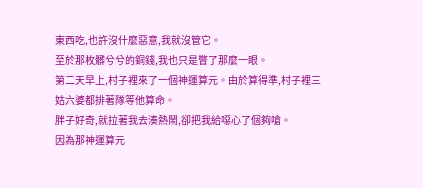東西吃,也許沒什麼惡意,我就沒管它。
至於那枚髒兮兮的銅錢,我也只是瞥了那麼一眼。
第二天早上,村子裡來了一個神運算元。由於算得準,村子裡三姑六婆都排著隊等他算命。
胖子好奇,就拉著我去湊熱鬧,卻把我給噁心了個夠嗆。
因為那神運算元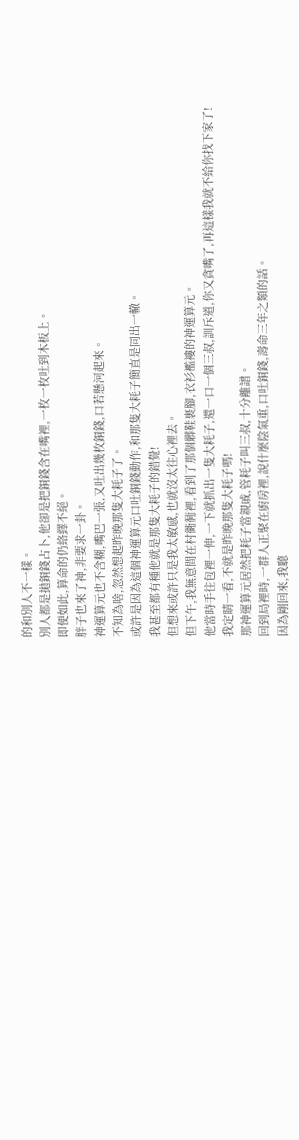的和別人不一樣。
別人都是拋銅錢占卜,他卻是把銅錢含在嘴裡,一枚一枚吐到木板上。
即便如此,算命的仍絡繹不絕。
胖子也來了神,非要求一卦。
神運算元也不含糊,嘴巴一張,又吐出幾枚銅錢,口若懸河起來。
不知為啥,忽然想起昨晚那隻大耗子了。
或許是因為這個神運算元口吐銅錢動作,和那隻大耗子簡直是同出一轍。
我甚至都有種他就是那隻大耗子的錯覺!
但想來或許只是我太敏感,也就沒太往心裡去。
但下午,我無意間在村衚衕裡,看到了那個髒鞋裹腳,衣衫襤褸的神運算元。
他當時手往包裡一伸,一下就抓出一隻大耗子,還一口一個三叔,訓斥道,你又貪嘴了,再這樣我就不給你找下家了!
我定睛一看,不就是昨晚那隻大耗子嗎!
那神運算元居然把耗子當親戚,管耗子叫三叔,十分離譜。
回到局裡時,一群人正聚在廚房裡,說什麼陰氣重,口吐銅錢,壽命三年之類的話。
因為剛回來,我聽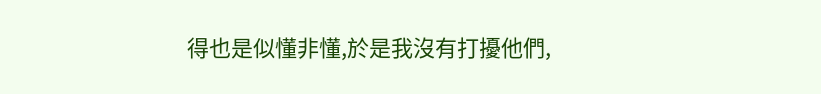得也是似懂非懂,於是我沒有打擾他們,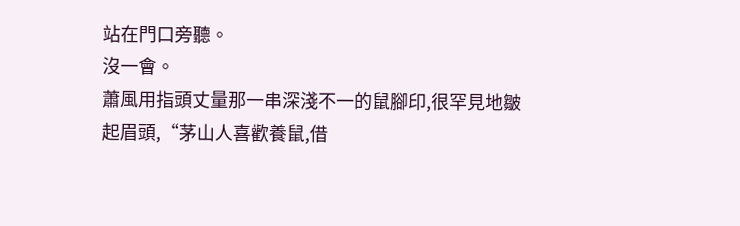站在門口旁聽。
沒一會。
蕭風用指頭丈量那一串深淺不一的鼠腳印,很罕見地皺起眉頭,“茅山人喜歡養鼠,借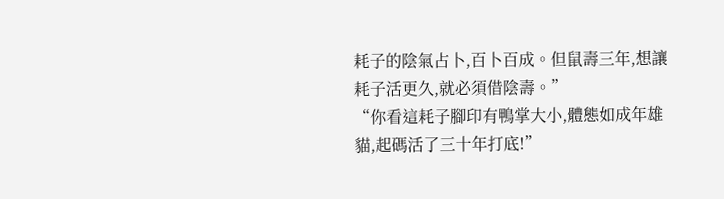耗子的陰氣占卜,百卜百成。但鼠壽三年,想讓耗子活更久,就必須借陰壽。”
“你看這耗子腳印有鴨掌大小,體態如成年雄貓,起碼活了三十年打底!”